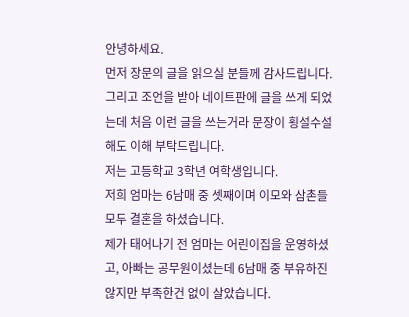안녕하세요.
먼저 장문의 글을 읽으실 분들께 감사드립니다.
그리고 조언을 받아 네이트판에 글을 쓰게 되었는데 처음 이런 글을 쓰는거라 문장이 횡설수설해도 이해 부탁드립니다.
저는 고등학교 3학년 여학생입니다.
저희 엄마는 6남매 중 셋째이며 이모와 삼촌들 모두 결혼을 하셨습니다.
제가 태어나기 전 엄마는 어린이집을 운영하셨고, 아빠는 공무원이셨는데 6남매 중 부유하진 않지만 부족한건 없이 살았습니다.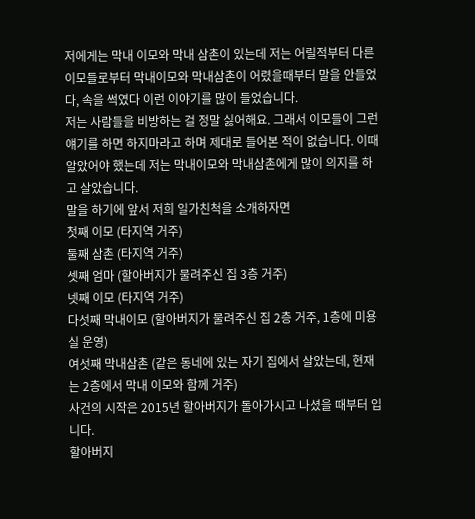저에게는 막내 이모와 막내 삼촌이 있는데 저는 어릴적부터 다른 이모들로부터 막내이모와 막내삼촌이 어렸을때부터 말을 안들었다, 속을 썩였다 이런 이야기를 많이 들었습니다.
저는 사람들을 비방하는 걸 정말 싫어해요. 그래서 이모들이 그런 얘기를 하면 하지마라고 하며 제대로 들어본 적이 없습니다. 이때 알았어야 했는데 저는 막내이모와 막내삼촌에게 많이 의지를 하고 살았습니다.
말을 하기에 앞서 저희 일가친척을 소개하자면
첫째 이모 (타지역 거주)
둘째 삼촌 (타지역 거주)
셋째 엄마 (할아버지가 물려주신 집 3층 거주)
넷째 이모 (타지역 거주)
다섯째 막내이모 (할아버지가 물려주신 집 2층 거주, 1층에 미용실 운영)
여섯째 막내삼촌 (같은 동네에 있는 자기 집에서 살았는데, 현재는 2층에서 막내 이모와 함께 거주)
사건의 시작은 2015년 할아버지가 돌아가시고 나셨을 때부터 입니다.
할아버지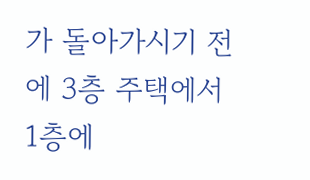가 돌아가시기 전에 3층 주택에서
1층에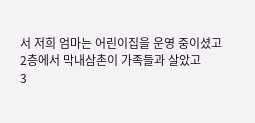서 저희 엄마는 어린이집을 운영 중이셨고
2층에서 막내삼촌이 가족들과 살았고
3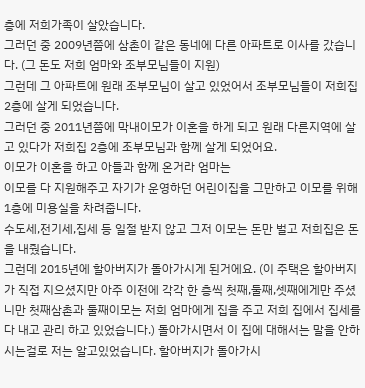층에 저희가족이 살았습니다.
그러던 중 2009년쯤에 삼촌이 같은 동네에 다른 아파트로 이사를 갔습니다. (그 돈도 저희 엄마와 조부모님들이 지원)
그런데 그 아파트에 원래 조부모님이 살고 있었어서 조부모님들이 저희집 2층에 살게 되었습니다.
그러던 중 2011년쯤에 막내이모가 이혼을 하게 되고 원래 다른지역에 살고 있다가 저희집 2층에 조부모님과 함께 살게 되었어요.
이모가 이혼을 하고 아들과 함께 온거라 엄마는
이모를 다 지원해주고 자기가 운영하던 어린이집을 그만하고 이모를 위해 1층에 미용실을 차려줍니다.
수도세,전기세,집세 등 일절 받지 않고 그저 이모는 돈만 벌고 저희집은 돈을 내줬습니다.
그런데 2015년에 할아버지가 돌아가시게 된거에요. (이 주택은 할아버지가 직접 지으셨지만 아주 이전에 각각 한 층씩 첫째,둘째,셋째에게만 주셨니만 첫째삼촌과 둘째이모는 저희 엄마에게 집을 주고 저희 집에서 집세를 다 내고 관리 하고 있었습니다.) 돌아가시면서 이 집에 대해서는 말을 안하시는걸로 저는 알고있었습니다. 할아버지가 돌아가시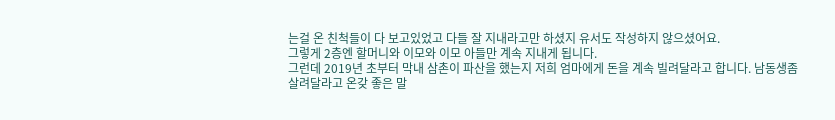는걸 온 친척들이 다 보고있었고 다들 잘 지내라고만 하셨지 유서도 작성하지 않으셨어요.
그렇게 2층엔 할머니와 이모와 이모 아들만 계속 지내게 됩니다.
그런데 2019년 초부터 막내 삼촌이 파산을 했는지 저희 엄마에게 돈을 계속 빌려달라고 합니다. 남동생좀 살려달라고 온갖 좋은 말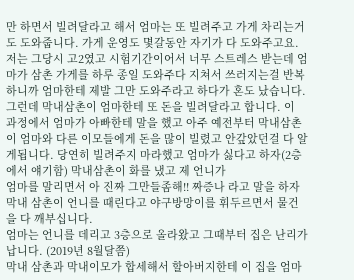만 하면서 빌려달라고 해서 엄마는 또 빌려주고 가게 차리는거도 도와줍니다. 가게 운영도 몇갈동안 자기가 다 도와주고요. 저는 그당시 고2였고 시험기간이어서 너무 스트레스 받는데 엄마가 삼촌 가게를 하루 종일 도와주다 지쳐서 쓰러지는걸 반복하니까 엄마한테 제발 그만 도와주라고 하다가 혼도 났습니다.
그런데 막내삼촌이 엄마한테 또 돈을 빌려달라고 합니다. 이 과정에서 엄마가 아빠한테 말을 했고 아주 예전부터 막내삼촌이 엄마와 다른 이모들에게 돈을 많이 빌렸고 안갚았던걸 다 알게됩니다. 당연히 빌려주지 마라했고 엄마가 싫다고 하자(2층에서 얘기함) 막내삼촌이 화를 냈고 제 언니가
엄마를 말리면서 아 진짜 그만들좀해!! 짜증나 라고 말을 하자 막내 삼촌이 언니를 때린다고 야구방망이를 휘두르면서 물건을 다 깨부십니다.
엄마는 언니를 데리고 3층으로 올라왔고 그때부터 집은 난리가 납니다. (2019년 8월달쯤)
막내 삼촌과 막내이모가 합세해서 할아버지한테 이 집을 엄마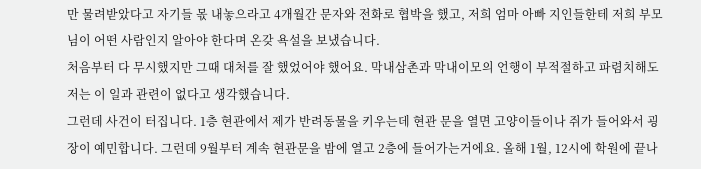만 물려받았다고 자기들 몫 내놓으라고 4개월간 문자와 전화로 협박을 했고, 저희 엄마 아빠 지인들한테 저희 부모님이 어떤 사람인지 알아야 한다며 온갖 욕설을 보냈습니다.
처음부터 다 무시했지만 그때 대처를 잘 했었어야 했어요. 막내삼촌과 막내이모의 언행이 부적절하고 파렴치해도 저는 이 일과 관련이 없다고 생각했습니다.
그런데 사건이 터집니다. 1층 현관에서 제가 반려동물을 키우는데 현관 문을 열면 고양이들이나 쥐가 들어와서 굉장이 예민합니다. 그런데 9월부터 계속 현관문을 밤에 열고 2층에 들어가는거에요. 올해 1월, 12시에 학원에 끝나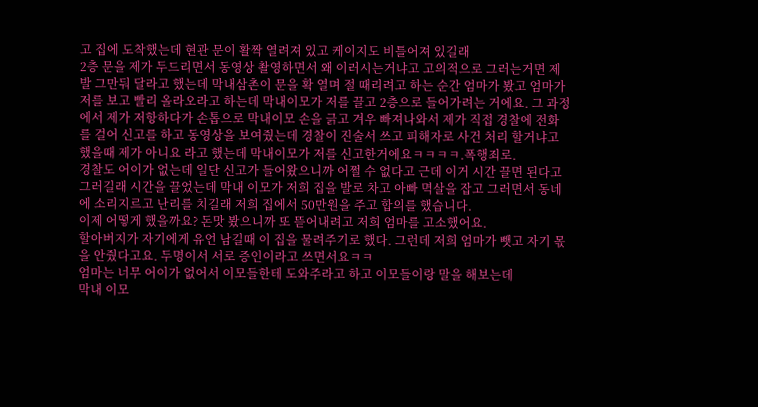고 집에 도착했는데 현관 문이 활짝 열려져 있고 케이지도 비틀어져 있길래
2층 문을 제가 두드리면서 동영상 촬영하면서 왜 이러시는거냐고 고의적으로 그러는거면 제발 그만둬 달라고 했는데 막내삼촌이 문을 확 열며 절 때리려고 하는 순간 엄마가 봤고 엄마가 저를 보고 빨리 올라오라고 하는데 막내이모가 저를 끌고 2층으로 들어가려는 거에요. 그 과정에서 제가 저항하다가 손톱으로 막내이모 손을 긁고 겨우 빠져나와서 제가 직접 경찰에 전화를 걸어 신고를 하고 동영상을 보여줬는데 경찰이 진술서 쓰고 피해자로 사건 처리 할거냐고 했을때 제가 아니요 라고 했는데 막내이모가 저를 신고한거에요ㅋㅋㅋㅋ.폭행죄로.
경찰도 어이가 없는데 일단 신고가 들어왔으니까 어쩔 수 없다고 근데 이거 시간 끌면 된다고 그러길래 시간을 끌었는데 막내 이모가 저희 집을 발로 차고 아빠 멱살을 잡고 그러면서 동네에 소리지르고 난리를 치길래 저희 집에서 50만원을 주고 합의를 했습니다.
이제 어떻게 했을까요? 돈맛 봤으니까 또 뜯어내려고 저희 엄마를 고소했어요.
할아버지가 자기에게 유언 남길때 이 집을 물려주기로 했다. 그런데 저희 엄마가 뺏고 자기 몫을 안줬다고요. 두명이서 서로 증인이라고 쓰면서요ㅋㅋ
엄마는 너무 어이가 없어서 이모들한테 도와주라고 하고 이모들이랑 말을 해보는데
막내 이모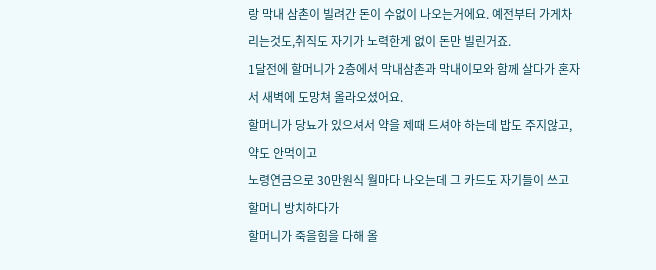랑 막내 삼촌이 빌려간 돈이 수없이 나오는거에요. 예전부터 가게차리는것도,취직도 자기가 노력한게 없이 돈만 빌린거죠.
1달전에 할머니가 2층에서 막내삼촌과 막내이모와 함께 살다가 혼자서 새벽에 도망쳐 올라오셨어요.
할머니가 당뇨가 있으셔서 약을 제때 드셔야 하는데 밥도 주지않고, 약도 안먹이고
노령연금으로 30만원식 월마다 나오는데 그 카드도 자기들이 쓰고 할머니 방치하다가
할머니가 죽을힘을 다해 올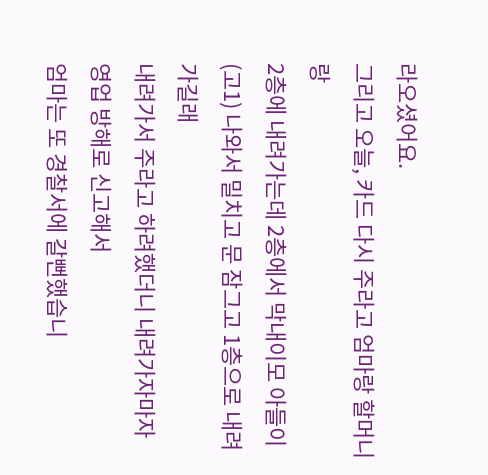라오셨어요.
그리고 오늘, 카드 다시 주라고 엄마랑 할머니랑
2층에 내려가는데 2층에서 막내이모 아들이(고1) 나와서 밀치고 문 잠그고 1층으로 내려가길래
내려가서 주라고 하려했더니 내려가자마자
영업 방해로 신고해서
엄마는 또 경찰서에 갈뻔했습니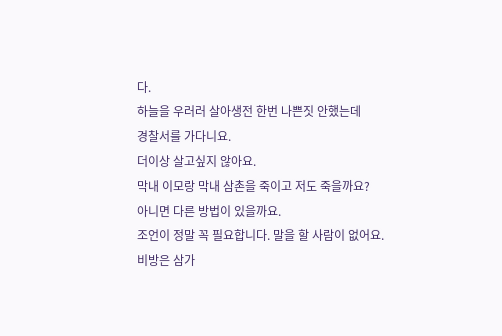다.
하늘을 우러러 살아생전 한번 나쁜짓 안했는데
경찰서를 가다니요.
더이상 살고싶지 않아요.
막내 이모랑 막내 삼촌을 죽이고 저도 죽을까요?
아니면 다른 방법이 있을까요.
조언이 정말 꼭 필요합니다. 말을 할 사람이 없어요.
비방은 삼가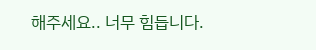해주세요.. 너무 힘듭니다.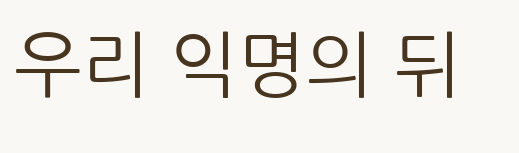우리 익명의 뒤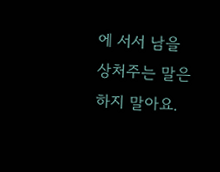에 서서 남을 상처주는 말은 하지 말아요.